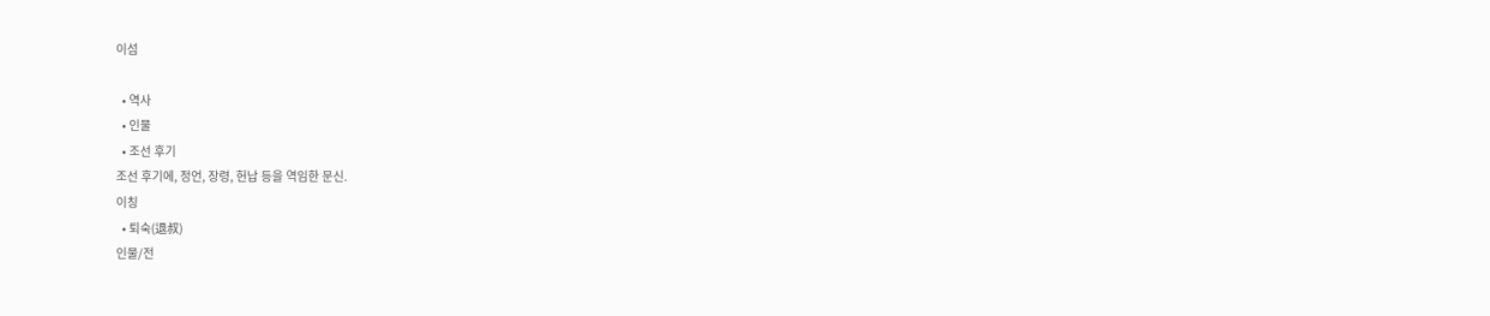이섬

  • 역사
  • 인물
  • 조선 후기
조선 후기에, 정언, 장령, 헌납 등을 역임한 문신.
이칭
  • 퇴숙(退叔)
인물/전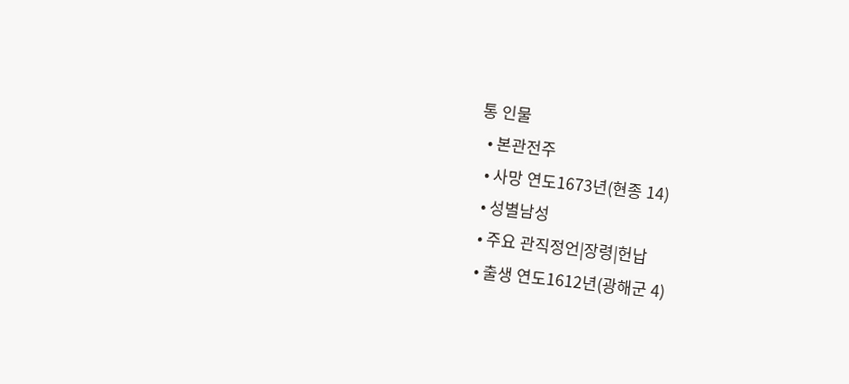통 인물
  • 본관전주
  • 사망 연도1673년(현종 14)
  • 성별남성
  • 주요 관직정언|장령|헌납
  • 출생 연도1612년(광해군 4)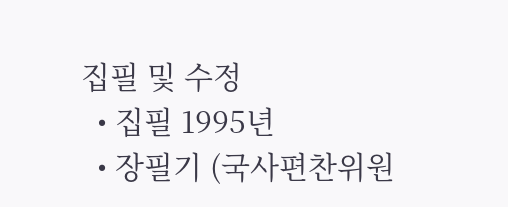집필 및 수정
  • 집필 1995년
  • 장필기 (국사편찬위원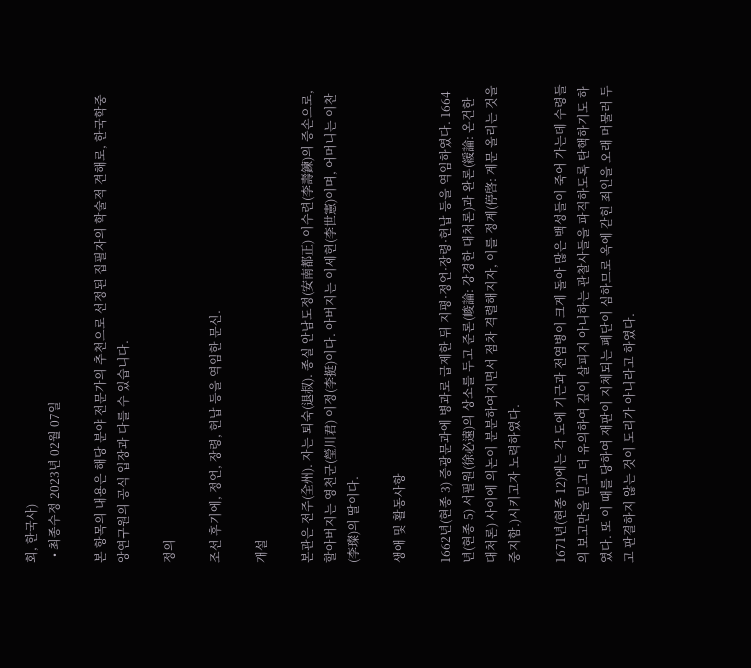회, 한국사)
  • 최종수정 2023년 02월 07일

본 항목의 내용은 해당 분야 전문가의 추천으로 선정된 집필자의 학술적 견해로, 한국학중앙연구원의 공식 입장과 다를 수 있습니다.

정의

조선 후기에, 정언, 장령, 헌납 등을 역임한 문신.

개설

본관은 전주(全州). 자는 퇴숙(退叔). 종실 안남도정(安南都正) 이수련(李壽鍊)의 증손으로, 할아버지는 영천군(瑩川君) 이정(李挺)이다. 아버지는 이세헌(李世憲)이며, 어머니는 이찬(李璨)의 딸이다.

생애 및 활동사항

1662년(현종 3) 증광문과에 병과로 급제한 뒤 지평·정언·장령·헌납 등을 역임하였다. 1664년(현종 5) 서필원(徐必遠)의 상소를 두고 준론(峻論: 강경한 대처론)과 완론(緩論: 온건한 대처론) 사이에 의논이 분분하여지면서 점차 격렬해지자, 이를 정계(停啓: 계문 올리는 것을 중지함.)시키고자 노력하였다.

1671년(현종 12)에는 각 도에 기근과 전염병이 크게 돌아 많은 백성들이 죽어 가는데 수령들의 보고만을 믿고 더 유의하여 깊이 살피지 아니하는 관찰사들을 파직하도록 탄핵하기도 하였다. 또 이 때를 당하여 재판이 지체되는 폐단이 심하므로 옥에 갇힌 죄인을 오래 머물러 두고 판결하지 않는 것이 도리가 아니라고 하였다.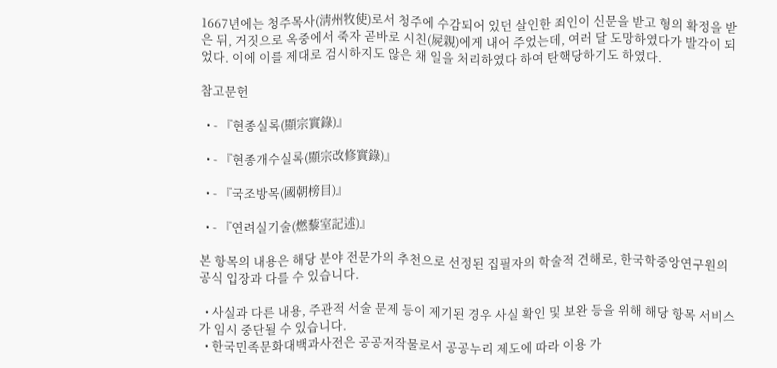1667년에는 청주목사(淸州牧使)로서 청주에 수감되어 있던 살인한 죄인이 신문을 받고 형의 확정을 받은 뒤, 거짓으로 옥중에서 죽자 곧바로 시친(屍親)에게 내어 주었는데, 여러 달 도망하였다가 발각이 되었다. 이에 이를 제대로 검시하지도 않은 채 일을 처리하였다 하여 탄핵당하기도 하였다.

참고문헌

  • - 『현종실록(顯宗實錄)』

  • - 『현종개수실록(顯宗改修實錄)』

  • - 『국조방목(國朝榜目)』

  • - 『연려실기술(燃藜室記述)』

본 항목의 내용은 해당 분야 전문가의 추천으로 선정된 집필자의 학술적 견해로, 한국학중앙연구원의 공식 입장과 다를 수 있습니다.

  • 사실과 다른 내용, 주관적 서술 문제 등이 제기된 경우 사실 확인 및 보완 등을 위해 해당 항목 서비스가 임시 중단될 수 있습니다.
  • 한국민족문화대백과사전은 공공저작물로서 공공누리 제도에 따라 이용 가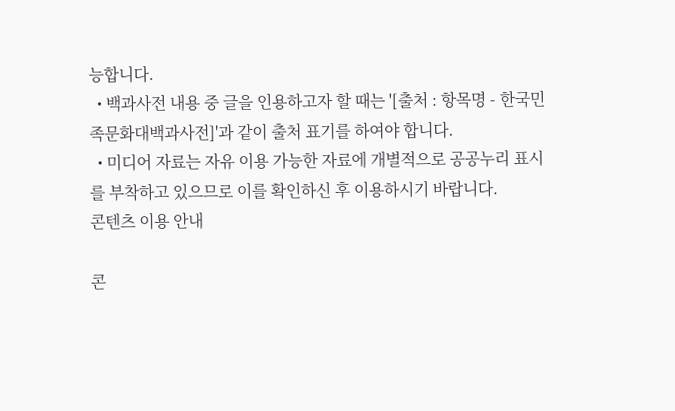능합니다.
  • 백과사전 내용 중 글을 인용하고자 할 때는 '[출처 : 항목명 - 한국민족문화대백과사전]'과 같이 출처 표기를 하여야 합니다.
  • 미디어 자료는 자유 이용 가능한 자료에 개별적으로 공공누리 표시를 부착하고 있으므로 이를 확인하신 후 이용하시기 바랍니다.
콘텐츠 이용 안내

콘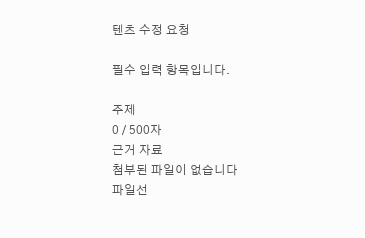텐츠 수정 요청

필수 입력 항목입니다.

주제
0 / 500자
근거 자료
첨부된 파일이 없습니다
파일선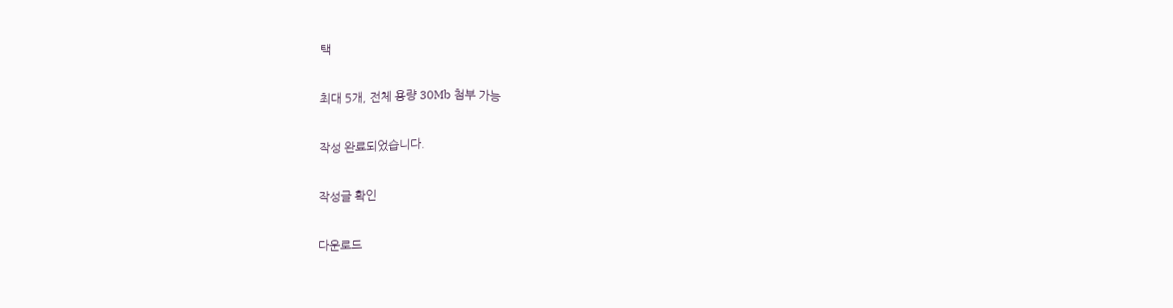택

최대 5개, 전체 용량 30Mb 첨부 가능

작성 완료되었습니다.

작성글 확인

다운로드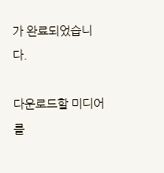가 완료되었습니다.

다운로드할 미디어를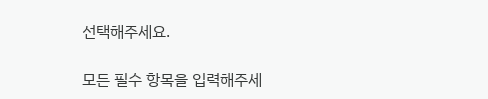선택해주세요.

모든 필수 항목을 입력해주세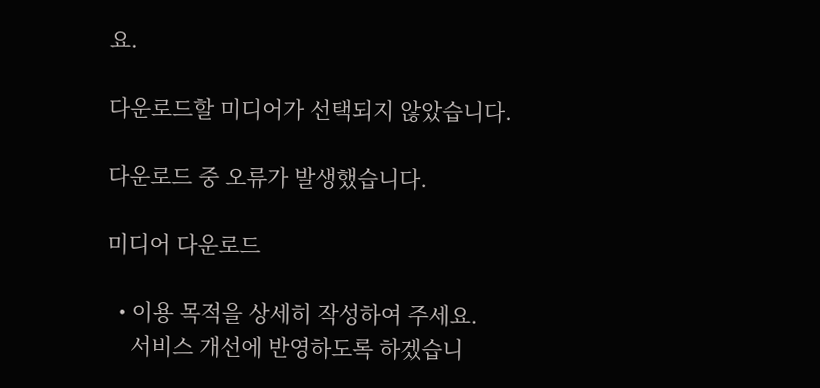요.

다운로드할 미디어가 선택되지 않았습니다.

다운로드 중 오류가 발생했습니다.

미디어 다운로드

  • 이용 목적을 상세히 작성하여 주세요.
    서비스 개선에 반영하도록 하겠습니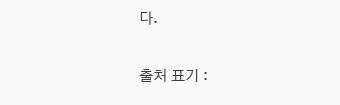다.

출처 표기 :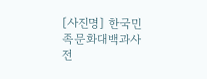[사진명] 한국민족문화대백과사전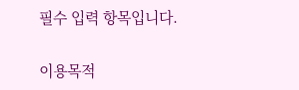필수 입력 항목입니다.

이용목적